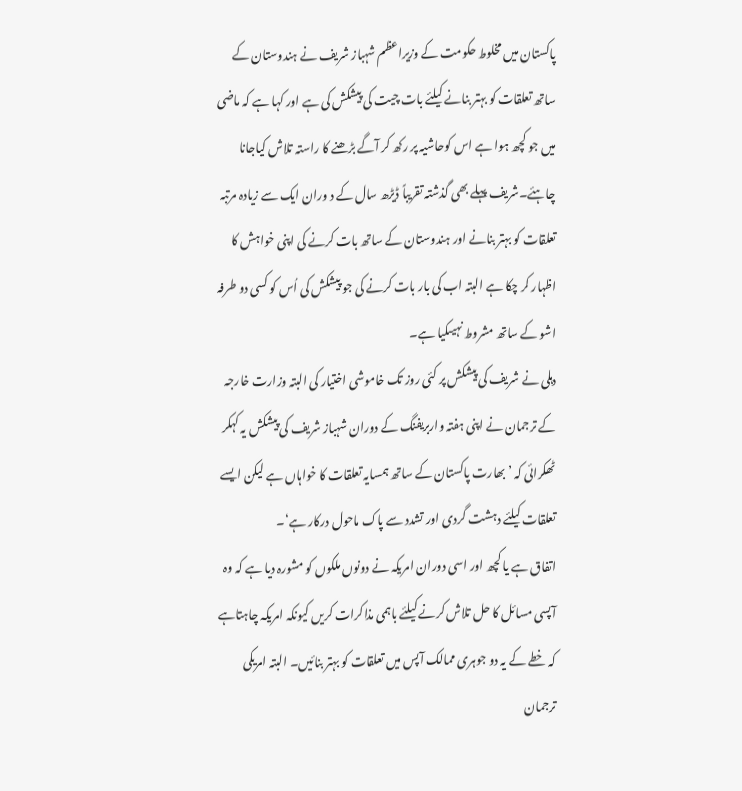پاکستان میں مخلوط حکومت کے وزیراعظم شہباز شریف نے ہندوستان کے ساتھ تعلقات کو بہتر بنانے کیلئے بات چیت کی پیشکش کی ہے اور کہا ہے کہ ماضی میں جو کچھ ہوا ہے اس کوحاشیہ پر رکھ کر آگے بڑھنے کا راستہ تلاش کیاجانا چاہئے۔شریف پہلے بھی گذشتہ تقریباً ڈیڑھ سال کے د وران ایک سے زیادہ مرتبہ تعلقات کو بہتر بنانے اور ہندوستان کے ساتھ بات کرنے کی اپنی خواہش کا اظہار کر چکا ہے البتہ اب کی بار بات کرنے کی جو پیشکش کی اُس کو کسی دو طرفہ اشو کے ساتھ مشروط نہیںکیا ہے۔
دہلی نے شریف کی پیشکش پر کئی روز تک خاموشی اختیار کی البتہ وزارت خارجہ کے ترجمان نے اپنی ہفتہ واربریفنگ کے دوران شہباز شریف کی پیشکش یہ کہکر ٹھکرائی کہ ’بھارت پاکستان کے ساتھ ہمسایہ تعلقات کا خواہاں ہے لیکن ایسے تعلقات کیلئے دہشت گردی اور تشدد سے پاک ماحول درکار ہے‘۔
اتفاق ہے یا کچھ اور اسی دوران امریکہ نے دونوں ملکوں کو مشورہ دیا ہے کہ وہ آپسی مسائل کا حل تلاش کرنے کیلئے باہمی مذاکرات کریں کیونکہ امریکہ چاہتاہے کہ خطے کے یہ دو جوہری ممالک آپس میں تعلقات کو بہتر بنائیں۔ البتہ امریکی ترجمان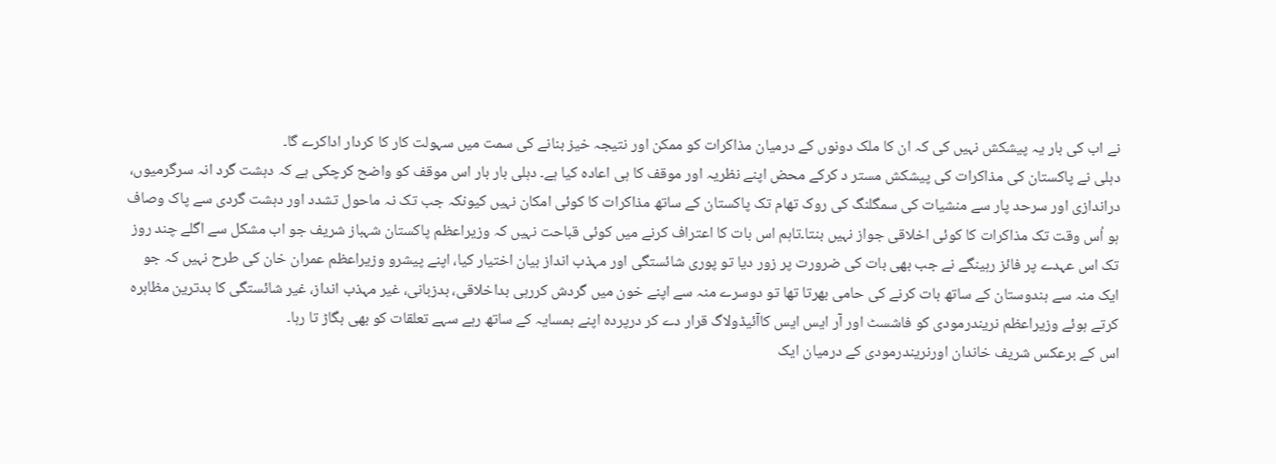نے اب کی بار یہ پیشکش نہیں کی کہ ان کا ملک دونوں کے درمیان مذاکرات کو ممکن اور نتیجہ خیز بنانے کی سمت میں سہولت کار کا کردار اداکرے گا۔
دہلی نے پاکستان کی مذاکرات کی پیشکش مستر د کرکے محض اپنے نظریہ اور موقف کا ہی اعادہ کیا ہے۔ دہلی بار بار اس موقف کو واضح کرچکی ہے کہ دہشت گرد انہ سرگرمیوں، دراندازی اور سرحد پار سے منشیات کی سمگلنگ کی روک تھام تک پاکستان کے ساتھ مذاکرات کا کوئی امکان نہیں کیونکہ جب تک نہ ماحول تشدد اور دہشت گردی سے پاک وصاف ہو اُس وقت تک مذاکرات کا کوئی اخلاقی جواز نہیں بنتا۔تاہم اس بات کا اعتراف کرنے میں کوئی قباحت نہیں کہ وزیراعظم پاکستان شہباز شریف جو اب مشکل سے اگلے چند روز تک اس عہدے پر فائز رہینگے نے جب بھی بات کی ضرورت پر زور دیا تو پوری شائستگی اور مہذب انداز بیان اختیار کیا، اپنے پیشرو وزیراعظم عمران خان کی طرح نہیں کہ جو ایک منہ سے ہندوستان کے ساتھ بات کرنے کی حامی بھرتا تھا تو دوسرے منہ سے اپنے خون میں گردش کررہی بداخلاقی، بدزبانی، غیر مہذب انداز، غیر شائستگی کا بدترین مظاہرہ کرتے ہوئے وزیراعظم نریندرمودی کو فاشسٹ اور آر ایس ایس کاآئیڈولاگ قرار دے کر درپردہ اپنے ہمسایہ کے ساتھ رہے سہے تعلقات کو بھی بگاڑ تا رہا۔
اس کے برعکس شریف خاندان اورنریندرمودی کے درمیان ایک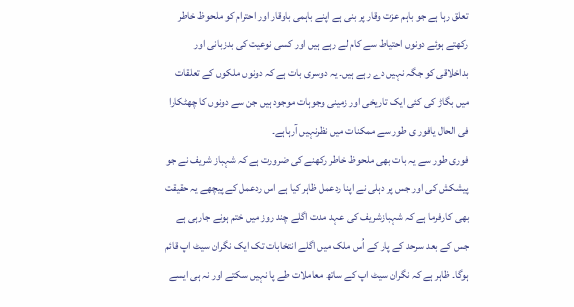تعلق رہا ہے جو باہم عزت وقار پر بنی ہے اپنے باہمی باوقار اور احترام کو ملحوظ خاطر رکھتے ہوئے دونوں احتیاط سے کام لے رہے ہیں اور کسی نوعیت کی بدزبانی اور بداخلاقی کو جگہ نہیں دے رہے ہیں۔ یہ دوسری بات ہے کہ دونوں ملکوں کے تعلقات میں بگاڑ کی کئی ایک تاریخی اور زمینی وجوہات موجود ہیں جن سے دونوں کا چھٹکارا فی الحال یافور ی طور سے ممکنات میں نظرنہیں آرہاہے۔
فوری طور سے یہ بات بھی ملحوظ خاطر رکھنے کی ضرورت ہے کہ شہباز شریف نے جو پیشکش کی اور جس پر دہلی نے اپنا ردعمل ظاہر کیا ہے اس ردعمل کے پیچھے یہ حقیقت بھی کارفرما ہے کہ شہبازشریف کی عہد مدت اگلے چند روز میں ختم ہونے جارہی ہے جس کے بعد سرحد کے پار کے اُس ملک میں اگلے انتخابات تک ایک نگران سیٹ اپ قائم ہوگا۔ ظاہر ہے کہ نگران سیٹ اپ کے ساتھ معاملات طے پا نہیں سکتے اور نہ ہی ایسے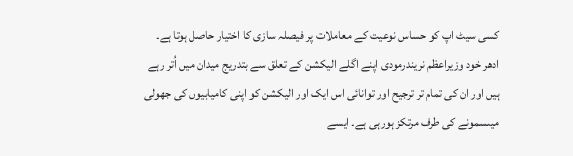کسی سیٹ اپ کو حساس نوعیت کے معاملات پر فیصلہ سازی کا اختیار حاصل ہوتا ہے۔ ادھر خود وزیراعظم نریندرمودی اپنے اگلے الیکشن کے تعلق سے بتدریج میدان میں اُتر رہے ہیں اور ان کی تمام تر ترجیح اور توانائی اس ایک اور الیکشن کو اپنی کامیابیوں کی جھولی میںسمونے کی طرف مرتکز ہورہی ہے۔ ایسے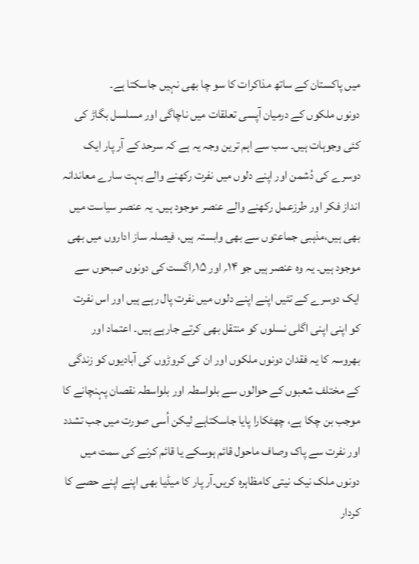میں پاکستان کے ساتھ مذاکرات کا سو چا بھی نہیں جاسکتا ہے۔
دونوں ملکوں کے درمیان آپسی تعلقات میں ناچاگی اور مسلسل بگاڑ کی کئی وجوہات ہیں۔ سب سے اہم ترین وجہ یہ ہے کہ سرحد کے آر پار ایک دوسرے کی دُشمن اور اپنے دلوں میں نفرت رکھنے والے بہت سارے معاندانہ انداز فکر اور طرزعمل رکھنے والے عنصر موجود ہیں۔ یہ عنصر سیاست میں بھی ہیں،مذہبی جماعتوں سے بھی وابستہ ہیں، فیصلہ ساز اداروں میں بھی موجود ہیں۔ یہ وہ عنصر ہیں جو ۱۴؍ اور ۱۵؍اگست کی دونوں صبحوں سے ایک دوسرے کے تئیں اپنے اپنے دلوں میں نفرت پال رہے ہیں اور اس نفرت کو اپنی اپنی اگلی نسلوں کو منتقل بھی کرتے جارہے ہیں۔ اعتماد اور بھروسہ کا یہ فقدان دونوں ملکوں اور ان کی کروڑوں کی آبادیوں کو زندگی کے مختلف شعبوں کے حوالوں سے بلواسطہ اور بلواسطہ نقصان پہنچانے کا موجب بن چکا ہے، چھٹکارا پایا جاسکتاہے لیکن اُسی صورت میں جب تشدد اور نفرت سے پاک وصاف ماحول قائم ہوسکے یا قائم کرنے کی سمت میں دونوں ملک نیک نیتی کامظاہرہ کریں۔آر پار کا میڈیا بھی اپنے اپنے حصے کا کردار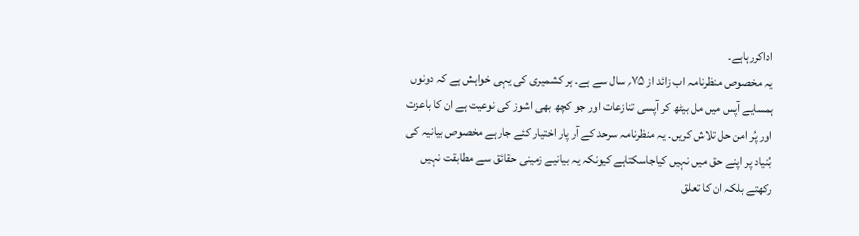اداکررہاہے۔
یہ مخصوص منظرنامہ اب زائد از ۷۵؍ سال سے ہے۔ ہر کشمیری کی یہی خواہش ہے کہ دونوں ہمسایے آپس میں مل بیٹھ کر آپسی تنازعات اور جو کچھ بھی اشوز کی نوعیت ہے ان کا باعزت اور پُر امن حل تلاش کریں۔ یہ منظرنامہ سرحد کے آر پار اختیار کئے جارہے مخصوص بیانیہ کی بُنیاد پر اپنے حق میں نہیں کیاجاسکتاہے کیونکہ یہ بیانیے زمینی حقائق سے مطابقت نہیں رکھتے بلکہ ان کا تعلق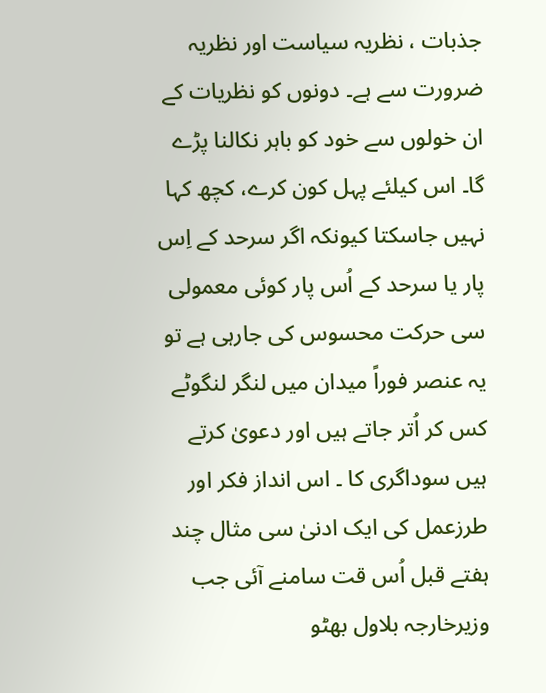جذبات ، نظریہ سیاست اور نظریہ ضرورت سے ہے۔ دونوں کو نظریات کے ان خولوں سے خود کو باہر نکالنا پڑے گا۔ اس کیلئے پہل کون کرے، کچھ کہا نہیں جاسکتا کیونکہ اگر سرحد کے اِس پار یا سرحد کے اُس پار کوئی معمولی سی حرکت محسوس کی جارہی ہے تو یہ عنصر فوراً میدان میں لنگر لنگوٹے کس کر اُتر جاتے ہیں اور دعویٰ کرتے ہیں سوداگری کا ۔ اس انداز فکر اور طرزعمل کی ایک ادنیٰ سی مثال چند ہفتے قبل اُس قت سامنے آئی جب وزیرخارجہ بلاول بھٹو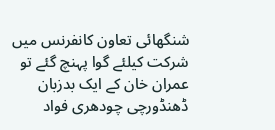شنگھائی تعاون کانفرنس میں شرکت کیلئے گوا پہنچ گئے تو عمران خان کے ایک بدزبان ڈھنڈورچی چودھری فواد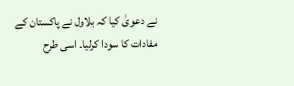نے دعویٰ کیا کہ بلاول نے پاکستان کے مفادات کا سودا کرلیا۔ اسی طرح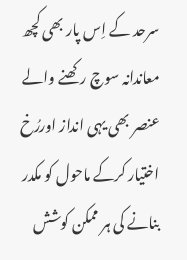سرحد کے اِس پار بھی کچھ معاندانہ سوچ رکھنے والے عنصر بھی یہی انداز اوررُخ اختیار کرکے ماحول کو مکدر بنانے کی ہر ممکن کوشش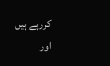کررہے ہیں اور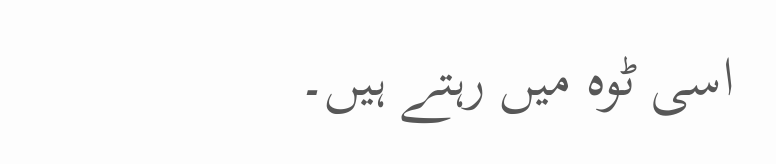اسی ٹوہ میں رہتے ہیں۔